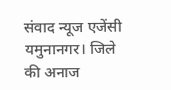संवाद न्यूज एजेंसी
यमुनानगर। जिले की अनाज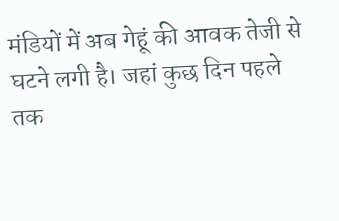मंडियों में अब गेहूं की आवक तेजी से घटने लगी है। जहां कुछ दिन पहले तक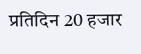प्रतिदिन 20 हजार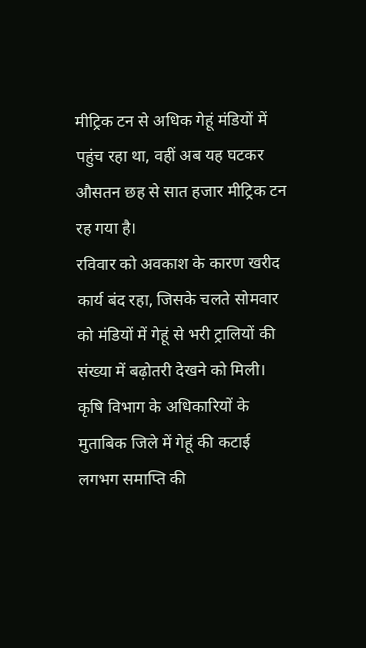मीट्रिक टन से अधिक गेहूं मंडियों में पहुंच रहा था, वहीं अब यह घटकर औसतन छह से सात हजार मीट्रिक टन रह गया है।
रविवार को अवकाश के कारण खरीद कार्य बंद रहा, जिसके चलते सोमवार को मंडियों में गेहूं से भरी ट्रालियों की संख्या में बढ़ोतरी देखने को मिली। कृषि विभाग के अधिकारियों के मुताबिक जिले में गेहूं की कटाई लगभग समाप्ति की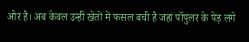ओर है। अब केवल उन्हीं खेतों में फसल बची है जहां पॉपुलर के पेड़ लगे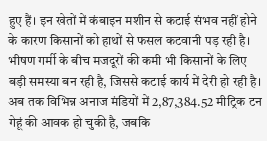हुए हैं। इन खेतों में कंबाइन मशीन से कटाई संभव नहीं होने के कारण किसानों को हाथों से फसल कटवानी पड़ रही है। भीषण गर्मी के बीच मजदूरों की कमी भी किसानों के लिए बड़ी समस्या बन रही है, जिससे कटाई कार्य में देरी हो रही है।
अब तक विभिन्न अनाज मंडियों में 2,87,384.52 मीट्रिक टन गेहूं की आवक हो चुकी है, जबकि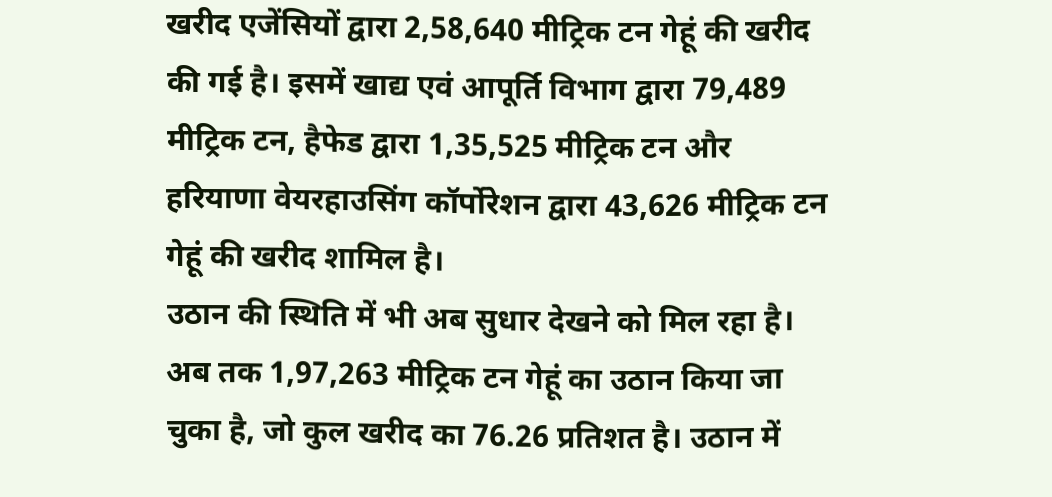खरीद एजेंसियों द्वारा 2,58,640 मीट्रिक टन गेहूं की खरीद की गई है। इसमें खाद्य एवं आपूर्ति विभाग द्वारा 79,489 मीट्रिक टन, हैफेड द्वारा 1,35,525 मीट्रिक टन और हरियाणा वेयरहाउसिंग कॉर्पोरेशन द्वारा 43,626 मीट्रिक टन गेहूं की खरीद शामिल है।
उठान की स्थिति में भी अब सुधार देखने को मिल रहा है। अब तक 1,97,263 मीट्रिक टन गेहूं का उठान किया जा चुका है, जो कुल खरीद का 76.26 प्रतिशत है। उठान में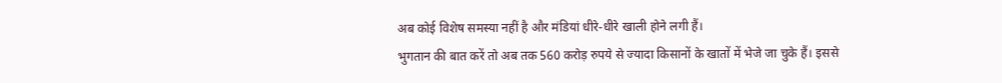अब कोई विशेष समस्या नहीं है और मंडियां धीरे-धीरे खाली होने लगी हैं।
भुगतान की बात करें तो अब तक 560 करोड़ रुपये से ज्यादा किसानों के खातों में भेजे जा चुके हैं। इससे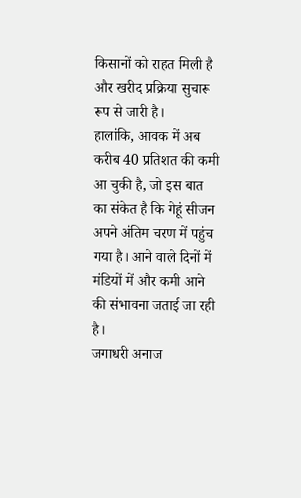किसानों को राहत मिली है और खरीद प्रक्रिया सुचारू रूप से जारी है।
हालांकि, आवक में अब करीब 40 प्रतिशत की कमी आ चुकी है, जो इस बात का संकेत है कि गेहूं सीजन अपने अंतिम चरण में पहुंच गया है। आने वाले दिनों में मंडियों में और कमी आने की संभावना जताई जा रही है।
जगाधरी अनाज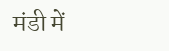मंडी में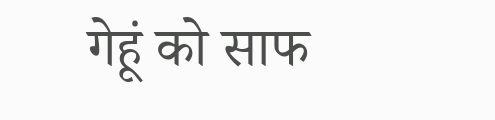गेहूं को साफ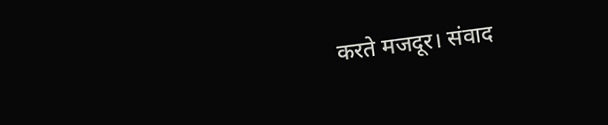करते मजदूर। संवाद